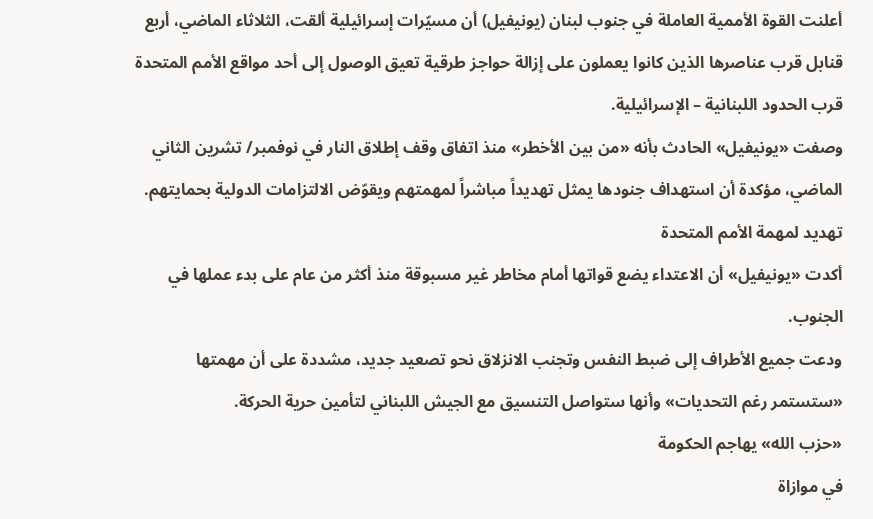أعلنت القوة الأممية العاملة في جنوب لبنان (يونيفيل) أن مسيّرات إسرائيلية ألقت، الثلاثاء الماضي، أربع قنابل قرب عناصرها الذين كانوا يعملون على إزالة حواجز طرقية تعيق الوصول إلى أحد مواقع الأمم المتحدة قرب الحدود اللبنانية – الإسرائيلية.
وصفت «يونيفيل» الحادث بأنه «من بين الأخطر» منذ اتفاق وقف إطلاق النار في نوفمبر/ تشرين الثاني الماضي، مؤكدة أن استهداف جنودها يمثل تهديداً مباشراً لمهمتهم ويقوّض الالتزامات الدولية بحمايتهم.
تهديد لمهمة الأمم المتحدة
أكدت «يونيفيل» أن الاعتداء يضع قواتها أمام مخاطر غير مسبوقة منذ أكثر من عام على بدء عملها في الجنوب.
ودعت جميع الأطراف إلى ضبط النفس وتجنب الانزلاق نحو تصعيد جديد، مشددة على أن مهمتها «ستستمر رغم التحديات» وأنها ستواصل التنسيق مع الجيش اللبناني لتأمين حرية الحركة.
«حزب الله» يهاجم الحكومة
في موازاة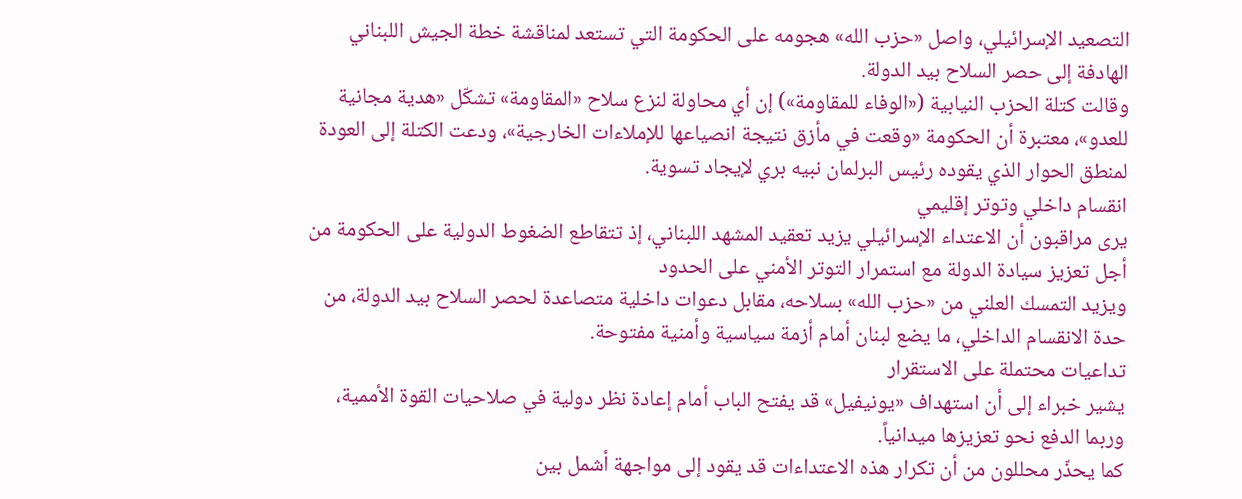التصعيد الإسرائيلي، واصل «حزب الله» هجومه على الحكومة التي تستعد لمناقشة خطة الجيش اللبناني الهادفة إلى حصر السلاح بيد الدولة.
وقالت كتلة الحزب النيابية («الوفاء للمقاومة») إن أي محاولة لنزع سلاح «المقاومة» تشكّل «هدية مجانية للعدو»، معتبرة أن الحكومة «وقعت في مأزق نتيجة انصياعها للإملاءات الخارجية»، ودعت الكتلة إلى العودة لمنطق الحوار الذي يقوده رئيس البرلمان نبيه بري لإيجاد تسوية.
انقسام داخلي وتوتر إقليمي
يرى مراقبون أن الاعتداء الإسرائيلي يزيد تعقيد المشهد اللبناني، إذ تتقاطع الضغوط الدولية على الحكومة من أجل تعزيز سيادة الدولة مع استمرار التوتر الأمني على الحدود
ويزيد التمسك العلني من «حزب الله» بسلاحه، مقابل دعوات داخلية متصاعدة لحصر السلاح بيد الدولة، من حدة الانقسام الداخلي، ما يضع لبنان أمام أزمة سياسية وأمنية مفتوحة.
تداعيات محتملة على الاستقرار
يشير خبراء إلى أن استهداف «يونيفيل» قد يفتح الباب أمام إعادة نظر دولية في صلاحيات القوة الأممية، وربما الدفع نحو تعزيزها ميدانياً.
كما يحذّر محللون من أن تكرار هذه الاعتداءات قد يقود إلى مواجهة أشمل بين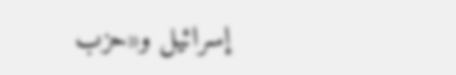إسرائيل و«حزب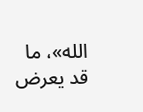الله»، ما قد يعرض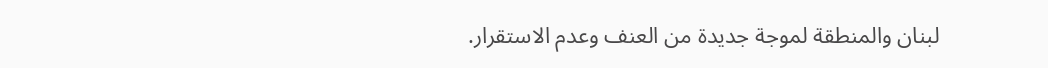لبنان والمنطقة لموجة جديدة من العنف وعدم الاستقرار.